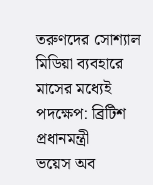তরুণদের সোশ্যাল মিডিয়া ব্যবহারে মাসের মধ্যেই পদক্ষেপ: ব্রিটিশ প্রধানমন্ত্রী
ভয়েস অব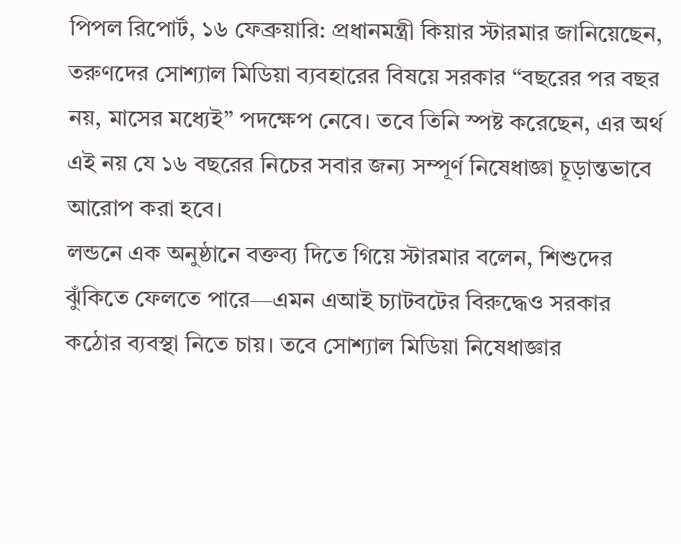পিপল রিপোর্ট, ১৬ ফেব্রুয়ারি: প্রধানমন্ত্রী কিয়ার স্টারমার জানিয়েছেন, তরুণদের সোশ্যাল মিডিয়া ব্যবহারের বিষয়ে সরকার “বছরের পর বছর নয়, মাসের মধ্যেই” পদক্ষেপ নেবে। তবে তিনি স্পষ্ট করেছেন, এর অর্থ এই নয় যে ১৬ বছরের নিচের সবার জন্য সম্পূর্ণ নিষেধাজ্ঞা চূড়ান্তভাবে আরোপ করা হবে।
লন্ডনে এক অনুষ্ঠানে বক্তব্য দিতে গিয়ে স্টারমার বলেন, শিশুদের ঝুঁকিতে ফেলতে পারে—এমন এআই চ্যাটবটের বিরুদ্ধেও সরকার কঠোর ব্যবস্থা নিতে চায়। তবে সোশ্যাল মিডিয়া নিষেধাজ্ঞার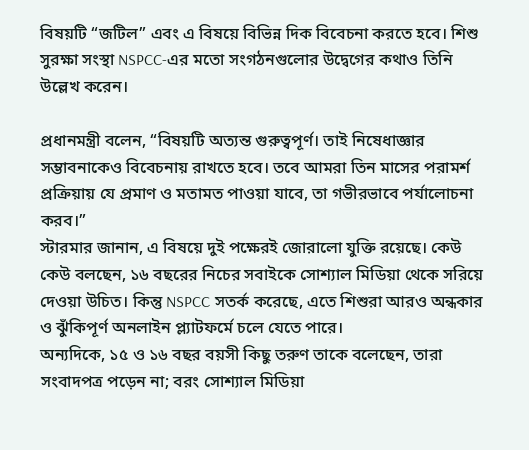বিষয়টি “জটিল” এবং এ বিষয়ে বিভিন্ন দিক বিবেচনা করতে হবে। শিশু সুরক্ষা সংস্থা NSPCC-এর মতো সংগঠনগুলোর উদ্বেগের কথাও তিনি উল্লেখ করেন।

প্রধানমন্ত্রী বলেন, “বিষয়টি অত্যন্ত গুরুত্বপূর্ণ। তাই নিষেধাজ্ঞার সম্ভাবনাকেও বিবেচনায় রাখতে হবে। তবে আমরা তিন মাসের পরামর্শ প্রক্রিয়ায় যে প্রমাণ ও মতামত পাওয়া যাবে, তা গভীরভাবে পর্যালোচনা করব।”
স্টারমার জানান, এ বিষয়ে দুই পক্ষেরই জোরালো যুক্তি রয়েছে। কেউ কেউ বলছেন, ১৬ বছরের নিচের সবাইকে সোশ্যাল মিডিয়া থেকে সরিয়ে দেওয়া উচিত। কিন্তু NSPCC সতর্ক করেছে, এতে শিশুরা আরও অন্ধকার ও ঝুঁকিপূর্ণ অনলাইন প্ল্যাটফর্মে চলে যেতে পারে।
অন্যদিকে, ১৫ ও ১৬ বছর বয়সী কিছু তরুণ তাকে বলেছেন, তারা সংবাদপত্র পড়েন না; বরং সোশ্যাল মিডিয়া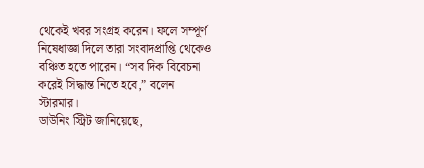থেকেই খবর সংগ্রহ করেন। ফলে সম্পূর্ণ নিষেধাজ্ঞা দিলে তারা সংবাদপ্রাপ্তি থেকেও বঞ্চিত হতে পারেন। “সব দিক বিবেচনা করেই সিদ্ধান্ত নিতে হবে,” বলেন স্টারমার।
ডাউনিং স্ট্রিট জানিয়েছে,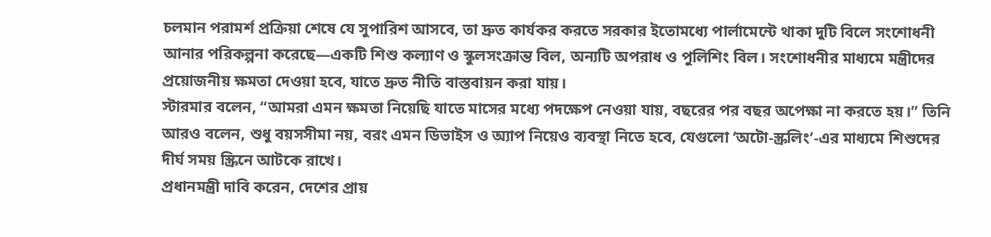চলমান পরামর্শ প্রক্রিয়া শেষে যে সুপারিশ আসবে, তা দ্রুত কার্যকর করতে সরকার ইতোমধ্যে পার্লামেন্টে থাকা দুটি বিলে সংশোধনী আনার পরিকল্পনা করেছে—একটি শিশু কল্যাণ ও স্কুলসংক্রান্ত বিল, অন্যটি অপরাধ ও পুলিশিং বিল। সংশোধনীর মাধ্যমে মন্ত্রীদের প্রয়োজনীয় ক্ষমতা দেওয়া হবে, যাতে দ্রুত নীতি বাস্তবায়ন করা যায়।
স্টারমার বলেন, “আমরা এমন ক্ষমতা নিয়েছি যাতে মাসের মধ্যে পদক্ষেপ নেওয়া যায়, বছরের পর বছর অপেক্ষা না করতে হয়।” তিনি আরও বলেন, শুধু বয়সসীমা নয়, বরং এমন ডিভাইস ও অ্যাপ নিয়েও ব্যবস্থা নিতে হবে, যেগুলো ‘অটো-স্ক্রলিং’-এর মাধ্যমে শিশুদের দীর্ঘ সময় স্ক্রিনে আটকে রাখে।
প্রধানমন্ত্রী দাবি করেন, দেশের প্রায়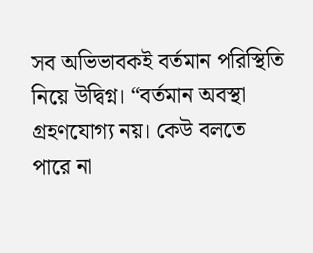সব অভিভাবকই বর্তমান পরিস্থিতি নিয়ে উদ্বিগ্ন। “বর্তমান অবস্থা গ্রহণযোগ্য নয়। কেউ বলতে পারে না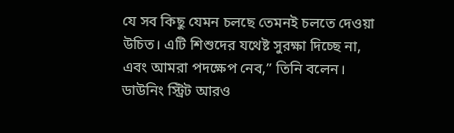যে সব কিছু যেমন চলছে তেমনই চলতে দেওয়া উচিত। এটি শিশুদের যথেষ্ট সুরক্ষা দিচ্ছে না, এবং আমরা পদক্ষেপ নেব,” তিনি বলেন।
ডাউনিং স্ট্রিট আরও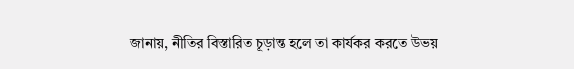জানায়, নীতির বিস্তারিত চূড়ান্ত হলে তা কার্যকর করতে উভয়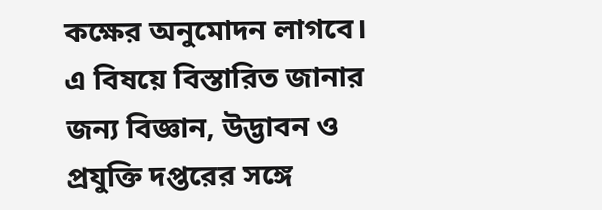কক্ষের অনুমোদন লাগবে। এ বিষয়ে বিস্তারিত জানার জন্য বিজ্ঞান, উদ্ভাবন ও প্রযুক্তি দপ্তরের সঙ্গে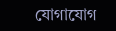যোগাযোগ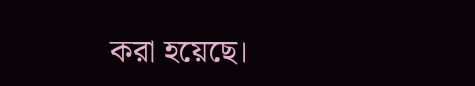করা হয়েছে।